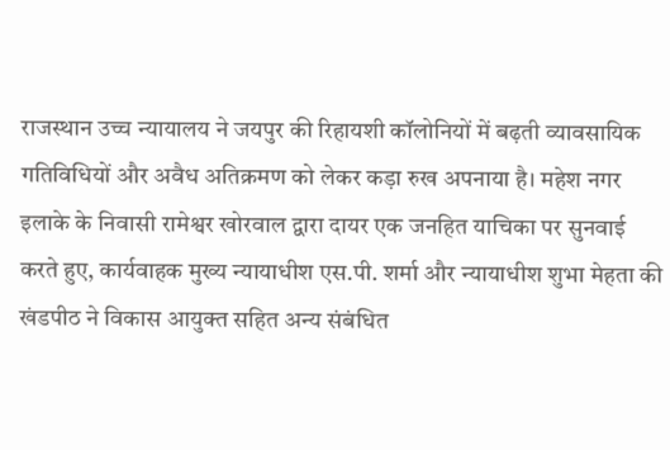राजस्थान उच्च न्यायालय ने जयपुर की रिहायशी कॉलोनियों में बढ़ती व्यावसायिक गतिविधियों और अवैध अतिक्रमण को लेकर कड़ा रुख अपनाया है। महेश नगर इलाके के निवासी रामेश्वर खोरवाल द्वारा दायर एक जनहित याचिका पर सुनवाई करते हुए, कार्यवाहक मुख्य न्यायाधीश एस.पी. शर्मा और न्यायाधीश शुभा मेहता की खंडपीठ ने विकास आयुक्त सहित अन्य संबंधित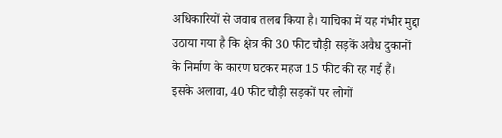अधिकारियों से जवाब तलब किया है। याचिका में यह गंभीर मुद्दा उठाया गया है कि क्षेत्र की 30 फीट चौड़ी सड़कें अवैध दुकानों के निर्माण के कारण घटकर महज 15 फीट की रह गई हैं। इसके अलावा, 40 फीट चौड़ी सड़कों पर लोगों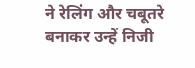ने रेलिंग और चबूतरे बनाकर उन्हें निजी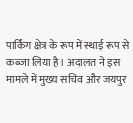पार्किंग क्षेत्र के रूप में स्थाई रूप से कब्जा लिया है। अदालत ने इस मामले में मुख्य सचिव और जयपुर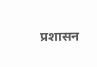प्रशासन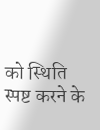को स्थिति स्पष्ट करने के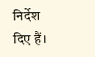निर्देश दिए हैं।